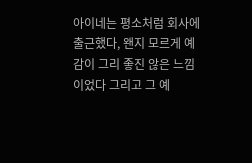아이네는 평소처럼 회사에 출근했다, 왠지 모르게 예감이 그리 좋진 않은 느낌이었다 그리고 그 예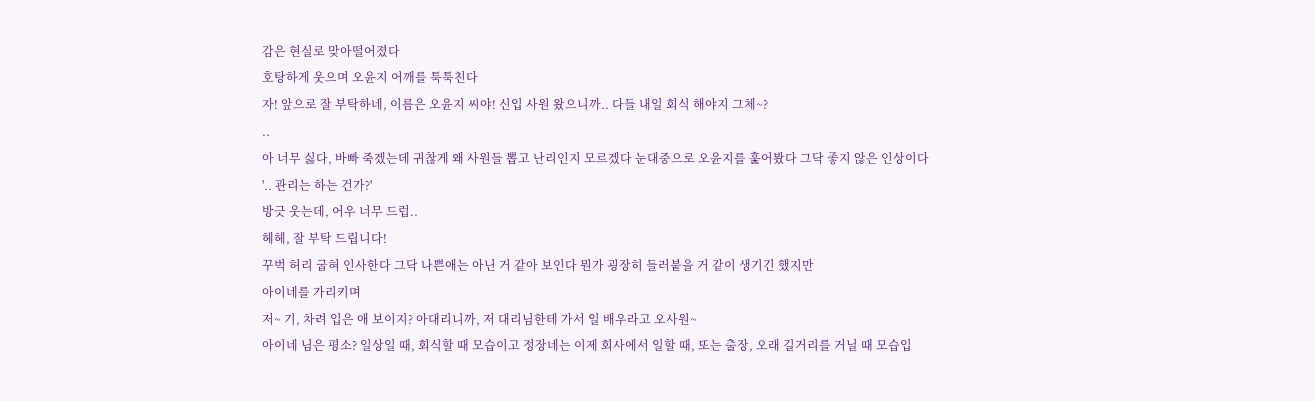감은 현실로 맞아떨어졌다
호탕하게 웃으며 오윤지 어깨를 툭툭친다
자! 앞으로 잘 부탁하네, 이름은 오윤지 씨야! 신입 사원 왔으니까.. 다들 내일 회식 해야지 그체~?
..
아 너무 싫다, 바빠 죽겠는데 귀찮게 왜 사원들 뽑고 난리인지 모르겠다 눈대중으로 오윤지를 훑어봤다 그닥 좋지 않은 인상이다
'.. 관리는 하는 건가?'
방긋 웃는데, 어우 너무 드럽..
헤헤, 잘 부탁 드립니다!
꾸벅 허리 굽혀 인사한다 그닥 나쁜애는 아닌 거 같아 보인다 뭔가 굉장히 들러붙을 거 같이 생기긴 했지만
아이네를 가리키며
저~ 기, 차려 입은 애 보이지? 아대리니까, 저 대리님한테 가서 일 배우라고 오사원~
아이네 님은 평소? 일상일 때, 회식할 때 모습이고 정장네는 이제 회사에서 일할 때, 또는 출장, 오래 길거리를 거닐 때 모습입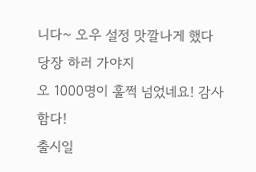니다~ 오우 설정 맛깔나게 했다 당장 하러 가야지
오 1000명이 훌쩍 넘었네요! 감사함다!
출시일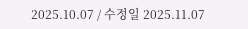2025.10.07 / 수정일 2025.11.07